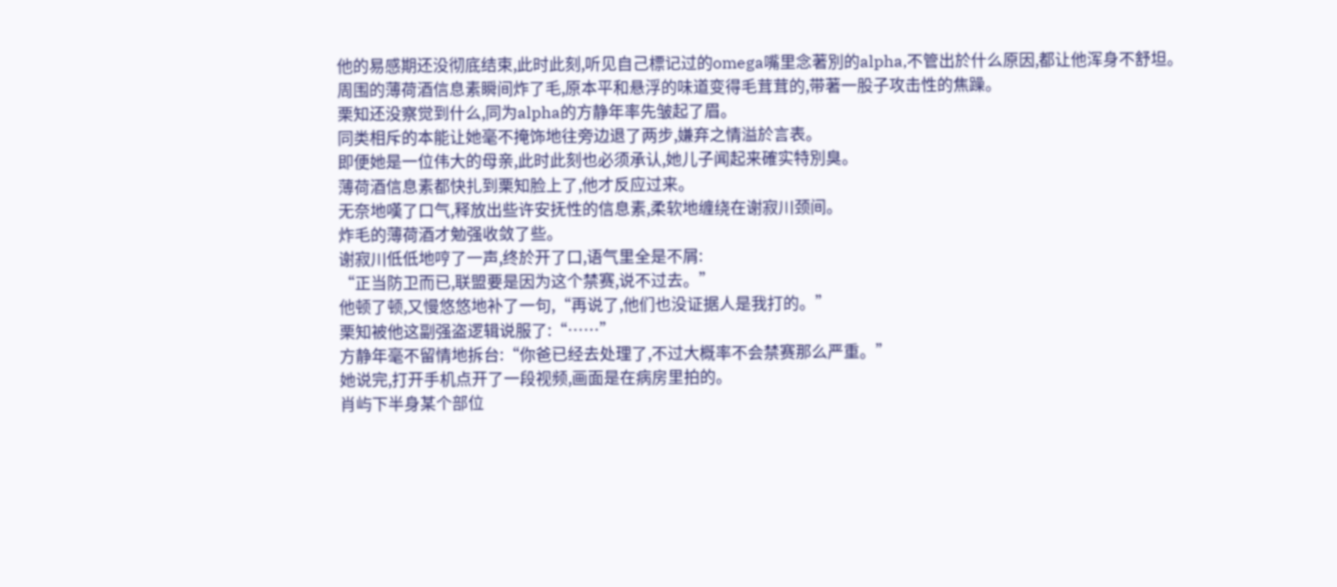他的易感期还没彻底结束,此时此刻,听见自己標记过的omega嘴里念著別的alpha,不管出於什么原因,都让他浑身不舒坦。
周围的薄荷酒信息素瞬间炸了毛,原本平和悬浮的味道变得毛茸茸的,带著一股子攻击性的焦躁。
栗知还没察觉到什么,同为alpha的方静年率先皱起了眉。
同类相斥的本能让她毫不掩饰地往旁边退了两步,嫌弃之情溢於言表。
即便她是一位伟大的母亲,此时此刻也必须承认,她儿子闻起来確实特別臭。
薄荷酒信息素都快扎到栗知脸上了,他才反应过来。
无奈地嘆了口气,释放出些许安抚性的信息素,柔软地缠绕在谢寂川颈间。
炸毛的薄荷酒才勉强收敛了些。
谢寂川低低地哼了一声,终於开了口,语气里全是不屑:
“正当防卫而已,联盟要是因为这个禁赛,说不过去。”
他顿了顿,又慢悠悠地补了一句,“再说了,他们也没证据人是我打的。”
栗知被他这副强盗逻辑说服了:“……”
方静年毫不留情地拆台:“你爸已经去处理了,不过大概率不会禁赛那么严重。”
她说完,打开手机点开了一段视频,画面是在病房里拍的。
肖屿下半身某个部位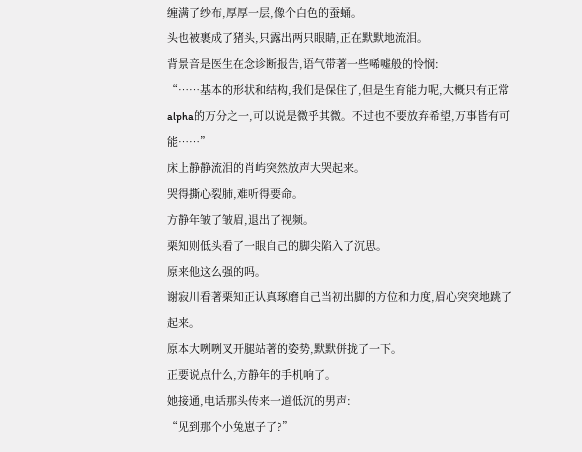缠满了纱布,厚厚一层,像个白色的蚕蛹。
头也被裹成了猪头,只露出两只眼睛,正在默默地流泪。
背景音是医生在念诊断报告,语气带著一些唏嘘般的怜悯:
“……基本的形状和结构,我们是保住了,但是生育能力呢,大概只有正常alpha的万分之一,可以说是微乎其微。不过也不要放弃希望,万事皆有可能……”
床上静静流泪的肖屿突然放声大哭起来。
哭得撕心裂肺,难听得要命。
方静年皱了皱眉,退出了视频。
栗知则低头看了一眼自己的脚尖陷入了沉思。
原来他这么强的吗。
谢寂川看著栗知正认真琢磨自己当初出脚的方位和力度,眉心突突地跳了起来。
原本大咧咧叉开腿站著的姿势,默默併拢了一下。
正要说点什么,方静年的手机响了。
她接通,电话那头传来一道低沉的男声:
“见到那个小兔崽子了?”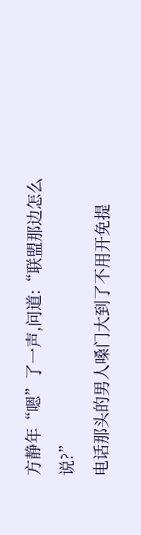方静年“嗯”了一声,问道:“联盟那边怎么说?”
电话那头的男人嗓门大到了不用开免提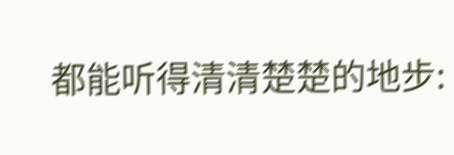都能听得清清楚楚的地步: